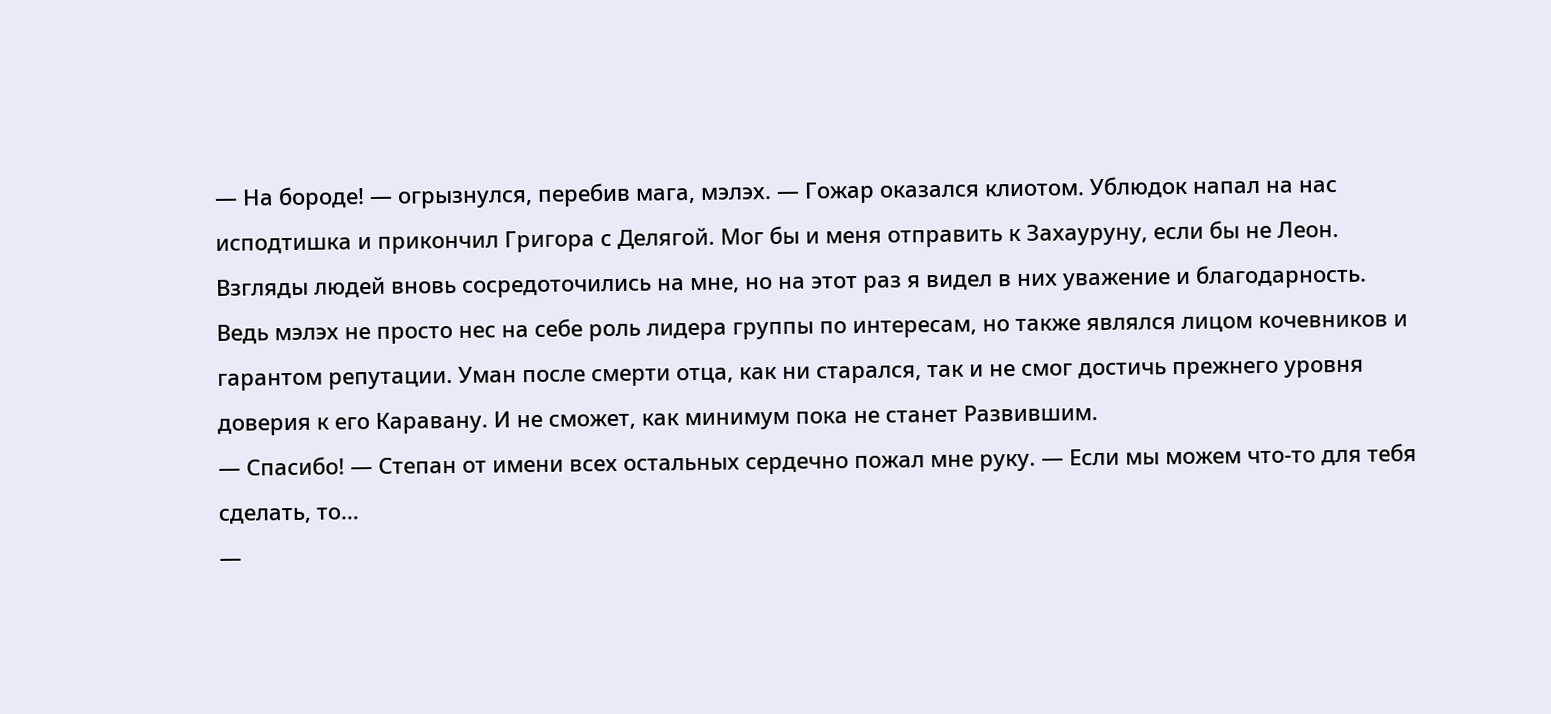— На бороде! — огрызнулся, перебив мага, мэлэх. — Гожар оказался клиотом. Ублюдок напал на нас исподтишка и прикончил Григора с Делягой. Мог бы и меня отправить к Захауруну, если бы не Леон.
Взгляды людей вновь сосредоточились на мне, но на этот раз я видел в них уважение и благодарность. Ведь мэлэх не просто нес на себе роль лидера группы по интересам, но также являлся лицом кочевников и гарантом репутации. Уман после смерти отца, как ни старался, так и не смог достичь прежнего уровня доверия к его Каравану. И не сможет, как минимум пока не станет Развившим.
— Спасибо! — Степан от имени всех остальных сердечно пожал мне руку. — Если мы можем что-то для тебя сделать, то…
—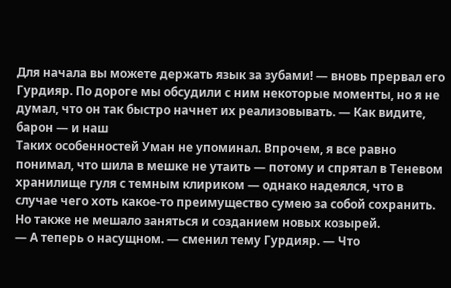Для начала вы можете держать язык за зубами! — вновь прервал его Гурдияр. По дороге мы обсудили с ним некоторые моменты, но я не думал, что он так быстро начнет их реализовывать. — Как видите, барон — и наш
Таких особенностей Уман не упоминал. Впрочем, я все равно понимал, что шила в мешке не утаить — потому и спрятал в Теневом хранилище гуля с темным клириком — однако надеялся, что в случае чего хоть какое-то преимущество сумею за собой сохранить. Но также не мешало заняться и созданием новых козырей.
— А теперь о насущном. — сменил тему Гурдияр. — Что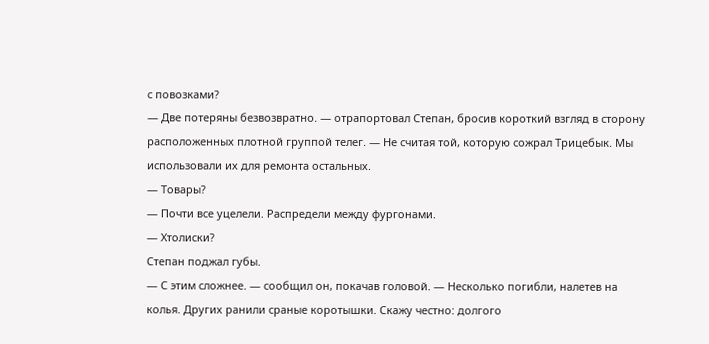с повозками?
— Две потеряны безвозвратно. — отрапортовал Степан, бросив короткий взгляд в сторону расположенных плотной группой телег. — Не считая той, которую сожрал Трицебык. Мы использовали их для ремонта остальных.
— Товары?
— Почти все уцелели. Распредели между фургонами.
— Хтолиски?
Степан поджал губы.
— С этим сложнее. — сообщил он, покачав головой. — Несколько погибли, налетев на колья. Других ранили сраные коротышки. Скажу честно: долгого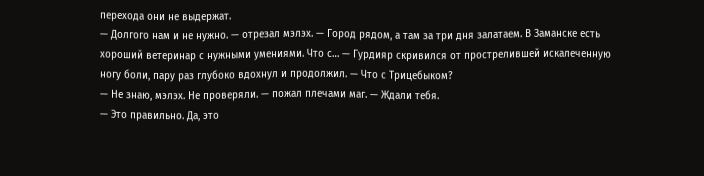перехода они не выдержат.
— Долгого нам и не нужно. — отрезал мэлэх. — Город рядом, а там за три дня залатаем. В Заманске есть хороший ветеринар с нужными умениями. Что с… — Гурдияр скривился от прострелившей искалеченную ногу боли, пару раз глубоко вдохнул и продолжил. — Что с Трицебыком?
— Не знаю, мэлэх. Не проверяли. — пожал плечами маг. — Ждали тебя.
— Это правильно. Да, это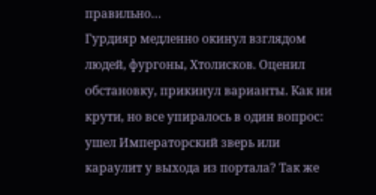правильно…
Гурдияр медленно окинул взглядом людей, фургоны, Хтолисков. Оценил обстановку, прикинул варианты. Как ни крути, но все упиралось в один вопрос: ушел Императорский зверь или караулит у выхода из портала? Так же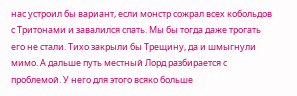нас устроил бы вариант, если монстр сожрал всех кобольдов с Тритонами и завалился спать. Мы бы тогда даже трогать его не стали. Тихо закрыли бы Трещину, да и шмыгнули мимо. А дальше путь местный Лорд разбирается с проблемой. У него для этого всяко больше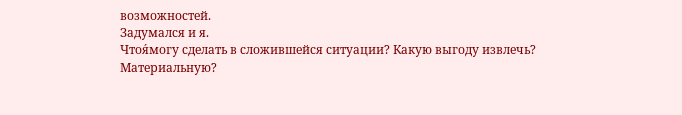возможностей.
Задумался и я.
Чтоя́могу сделать в сложившейся ситуации? Какую выгоду извлечь? Материальную?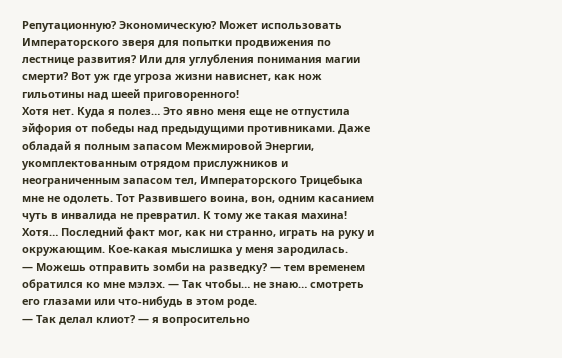Репутационную? Экономическую? Может использовать Императорского зверя для попытки продвижения по лестнице развития? Или для углубления понимания магии смерти? Вот уж где угроза жизни нависнет, как нож гильотины над шеей приговоренного!
Хотя нет. Куда я полез… Это явно меня еще не отпустила эйфория от победы над предыдущими противниками. Даже обладай я полным запасом Межмировой Энергии, укомплектованным отрядом прислужников и неограниченным запасом тел, Императорского Трицебыка мне не одолеть. Тот Развившего воина, вон, одним касанием чуть в инвалида не превратил. К тому же такая махина!
Хотя… Последний факт мог, как ни странно, играть на руку и окружающим. Кое-какая мыслишка у меня зародилась.
— Можешь отправить зомби на разведку? — тем временем обратился ко мне мэлэх. — Так чтобы… не знаю… смотреть его глазами или что-нибудь в этом роде.
— Так делал клиот? — я вопросительно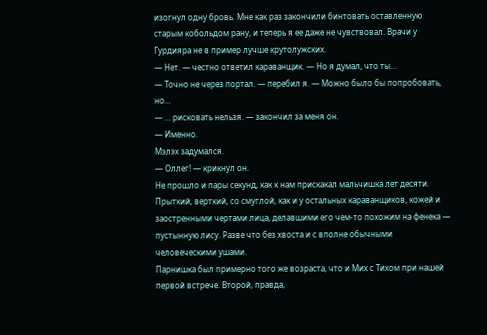изогнул одну бровь. Мне как раз закончили бинтовать оставленную старым кобольдом рану, и теперь я ее даже не чувствовал. Врачи у Гурдияра не в пример лучше крутолужских.
— Нет. — честно ответил караванщик. — Но я думал, что ты…
— Точно не через портал. — перебил я. — Можно было бы попробовать, но…
— … рисковать нельзя. — закончил за меня он.
— Именно.
Мэлэх задумался.
— Оллег! — крикнул он.
Не прошло и пары секунд, как к нам прискакал мальчишка лет десяти. Прыткий, верткий, со смуглой, как и у остальных караванщиков, кожей и заостренными чертами лица, делавшими его чем-то похожим на фенека — пустынную лису. Разве что без хвоста и с вполне обычными человеческими ушами.
Парнишка был примерно того же возраста, что и Мих с Тихом при нашей первой встрече. Второй, правда,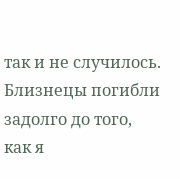так и не случилось. Близнецы погибли задолго до того, как я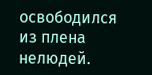освободился из плена нелюдей.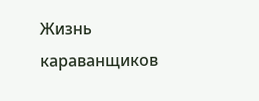Жизнь караванщиков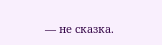— не сказка.